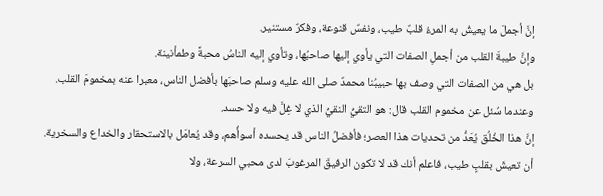إنَّ أجملَ ما يعيشُ به المرءُ قلبٌ طيب، ونفسٌ قنوعة، وفكرٌ مستنير.
وإنَّ طيبةَ القلب من أجملِ الصفات التي يأوي إليها صاحبُها، وتأوي إليه الناسُ محبةً وطمأنينة.
بل هي من الصفات التي وصف بها حبيبُنا محمدٌ صلى الله عليه وسلم صاحبَها بأفضل الناس، معبرا عنه بمخمومَ القلب.
وعندما سُئل عن مخموم القلب قال: هو التقيُّ النقيُّ الذي لا غِلَّ فيه ولا حسد.
إنَّ هذا الخُلُق يُعَدُّ من تحديات هذا العصر؛ فأفضلُ الناس قد يحسده أسوأُهم، وقد يُعامَل بالاستحقار والخداع والسخرية.
أن تعيشَ بقلبٍ طيب، فاعلم أنك قد لا تكون الرفيقَ المرغوبَ لدى محبي السرعة، ولا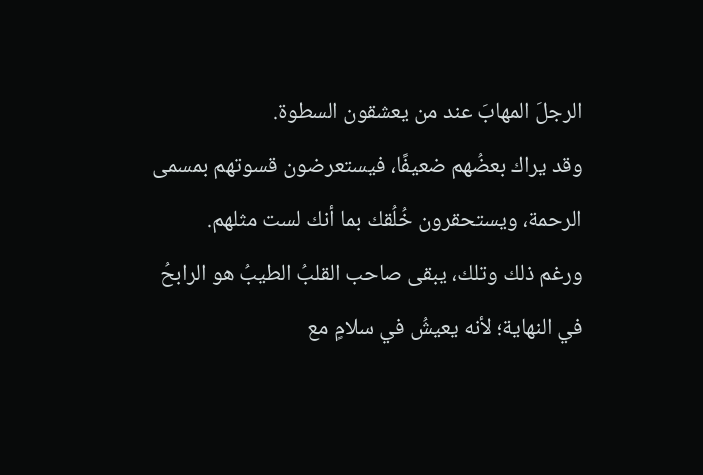الرجلَ المهابَ عند من يعشقون السطوة.
وقد يراك بعضُهم ضعيفًا، فيستعرضون قسوتهم بمسمى الرحمة، ويستحقرون خُلُقك بما أنك لست مثلهم.
ورغم ذلك وتلك، يبقى صاحب القلبُ الطيبُ هو الرابحُ في النهاية؛ لأنه يعيشُ في سلامٍ مع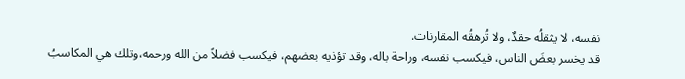نفسه، لا يثقلُه حقدٌ، ولا تُرهقُه المقارنات.
قد يخسر بعضَ الناس، فيكسب نفسه، وراحة باله، وقد تؤذيه بعضهم، فيكسب فضلاً من الله ورحمه،وتلك هي المكاسبُ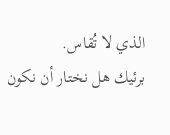الذي لا تُقاس.
برئيك هل نختار أن نكون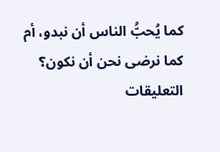كما يُحبُّ الناس أن نبدو، أم كما نرضى نحن أن نكون؟
التعليقات